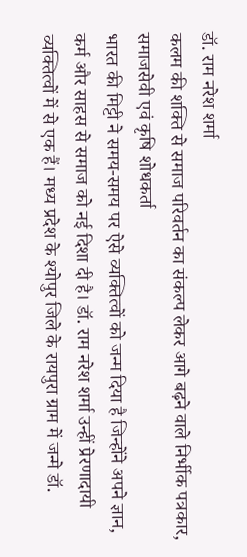डॉ. राम नरेश शर्मा
कलम की शक्ति से समाज परिवर्तन का संकल्प लेकर आगे बढ़ने वाले निर्भीक पत्रकार, समाजसेवी एवं कृषि शोधकर्ता
भारत की मिट्टी ने समय-समय पर ऐसे व्यक्तित्वों को जन्म दिया है जिन्होंने अपने ज्ञान, कर्म और साहस से समाज को नई दिशा दी है। डॉ. राम नरेश शर्मा उन्हीं प्रेरणादायी व्यक्तित्वों में से एक हैं। मध्य प्रदेश के श्योपुर जिले के रायपुरा ग्राम में जन्मे डॉ.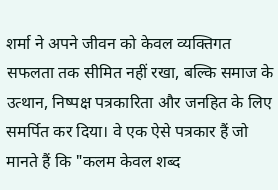शर्मा ने अपने जीवन को केवल व्यक्तिगत सफलता तक सीमित नहीं रखा, बल्कि समाज के उत्थान, निष्पक्ष पत्रकारिता और जनहित के लिए समर्पित कर दिया। वे एक ऐसे पत्रकार हैं जो मानते हैं कि "कलम केवल शब्द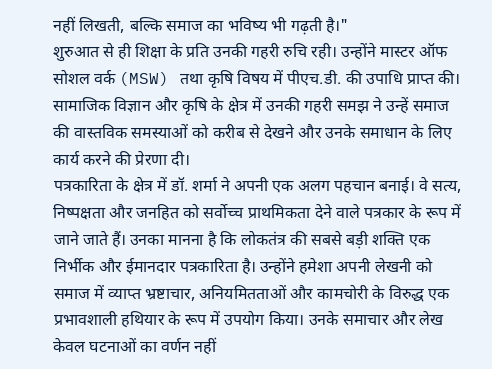नहीं लिखती, बल्कि समाज का भविष्य भी गढ़ती है।"
शुरुआत से ही शिक्षा के प्रति उनकी गहरी रुचि रही। उन्होंने मास्टर ऑफ सोशल वर्क (MSW) तथा कृषि विषय में पीएच.डी. की उपाधि प्राप्त की। सामाजिक विज्ञान और कृषि के क्षेत्र में उनकी गहरी समझ ने उन्हें समाज की वास्तविक समस्याओं को करीब से देखने और उनके समाधान के लिए कार्य करने की प्रेरणा दी।
पत्रकारिता के क्षेत्र में डॉ. शर्मा ने अपनी एक अलग पहचान बनाई। वे सत्य, निष्पक्षता और जनहित को सर्वोच्च प्राथमिकता देने वाले पत्रकार के रूप में जाने जाते हैं। उनका मानना है कि लोकतंत्र की सबसे बड़ी शक्ति एक निर्भीक और ईमानदार पत्रकारिता है। उन्होंने हमेशा अपनी लेखनी को समाज में व्याप्त भ्रष्टाचार, अनियमितताओं और कामचोरी के विरुद्ध एक प्रभावशाली हथियार के रूप में उपयोग किया। उनके समाचार और लेख केवल घटनाओं का वर्णन नहीं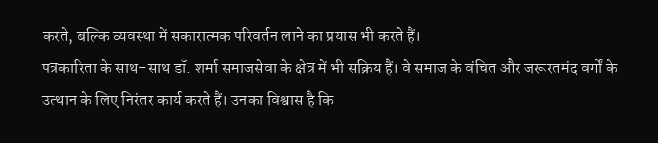करते, बल्कि व्यवस्था में सकारात्मक परिवर्तन लाने का प्रयास भी करते हैं।
पत्रकारिता के साथ-साथ डॉ. शर्मा समाजसेवा के क्षेत्र में भी सक्रिय हैं। वे समाज के वंचित और जरूरतमंद वर्गों के उत्थान के लिए निरंतर कार्य करते हैं। उनका विश्वास है कि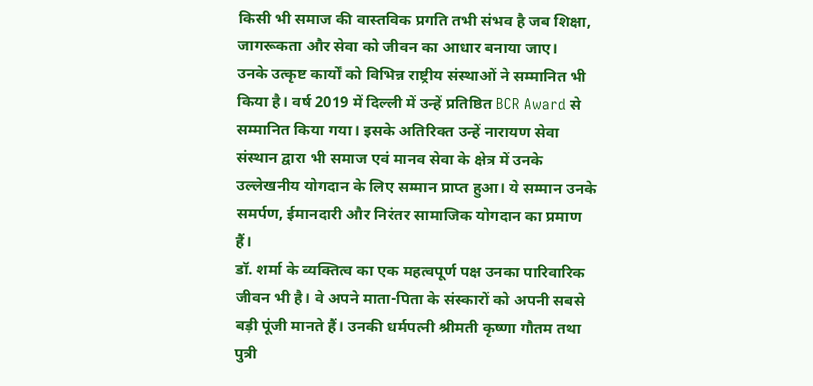किसी भी समाज की वास्तविक प्रगति तभी संभव है जब शिक्षा, जागरूकता और सेवा को जीवन का आधार बनाया जाए।
उनके उत्कृष्ट कार्यों को विभिन्न राष्ट्रीय संस्थाओं ने सम्मानित भी किया है। वर्ष 2019 में दिल्ली में उन्हें प्रतिष्ठित BCR Award से सम्मानित किया गया। इसके अतिरिक्त उन्हें नारायण सेवा संस्थान द्वारा भी समाज एवं मानव सेवा के क्षेत्र में उनके उल्लेखनीय योगदान के लिए सम्मान प्राप्त हुआ। ये सम्मान उनके समर्पण, ईमानदारी और निरंतर सामाजिक योगदान का प्रमाण हैं।
डॉ. शर्मा के व्यक्तित्व का एक महत्वपूर्ण पक्ष उनका पारिवारिक जीवन भी है। वे अपने माता-पिता के संस्कारों को अपनी सबसे बड़ी पूंजी मानते हैं। उनकी धर्मपत्नी श्रीमती कृष्णा गौतम तथा पुत्री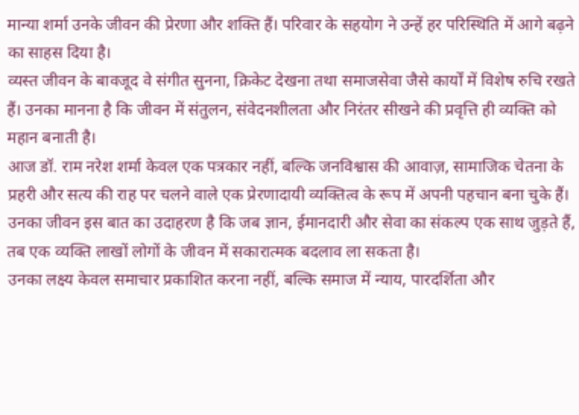मान्या शर्मा उनके जीवन की प्रेरणा और शक्ति हैं। परिवार के सहयोग ने उन्हें हर परिस्थिति में आगे बढ़ने का साहस दिया है।
व्यस्त जीवन के बावजूद वे संगीत सुनना, क्रिकेट देखना तथा समाजसेवा जैसे कार्यों में विशेष रुचि रखते हैं। उनका मानना है कि जीवन में संतुलन, संवेदनशीलता और निरंतर सीखने की प्रवृत्ति ही व्यक्ति को महान बनाती है।
आज डॉ. राम नरेश शर्मा केवल एक पत्रकार नहीं, बल्कि जनविश्वास की आवाज़, सामाजिक चेतना के प्रहरी और सत्य की राह पर चलने वाले एक प्रेरणादायी व्यक्तित्व के रूप में अपनी पहचान बना चुके हैं। उनका जीवन इस बात का उदाहरण है कि जब ज्ञान, ईमानदारी और सेवा का संकल्प एक साथ जुड़ते हैं, तब एक व्यक्ति लाखों लोगों के जीवन में सकारात्मक बदलाव ला सकता है।
उनका लक्ष्य केवल समाचार प्रकाशित करना नहीं, बल्कि समाज में न्याय, पारदर्शिता और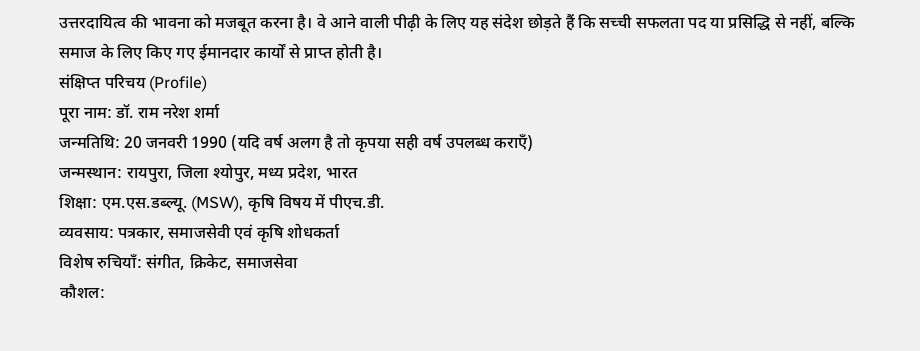उत्तरदायित्व की भावना को मजबूत करना है। वे आने वाली पीढ़ी के लिए यह संदेश छोड़ते हैं कि सच्ची सफलता पद या प्रसिद्धि से नहीं, बल्कि समाज के लिए किए गए ईमानदार कार्यों से प्राप्त होती है।
संक्षिप्त परिचय (Profile)
पूरा नाम: डॉ. राम नरेश शर्मा
जन्मतिथि: 20 जनवरी 1990 (यदि वर्ष अलग है तो कृपया सही वर्ष उपलब्ध कराएँ)
जन्मस्थान: रायपुरा, जिला श्योपुर, मध्य प्रदेश, भारत
शिक्षा: एम.एस.डब्ल्यू. (MSW), कृषि विषय में पीएच.डी.
व्यवसाय: पत्रकार, समाजसेवी एवं कृषि शोधकर्ता
विशेष रुचियाँ: संगीत, क्रिकेट, समाजसेवा
कौशल: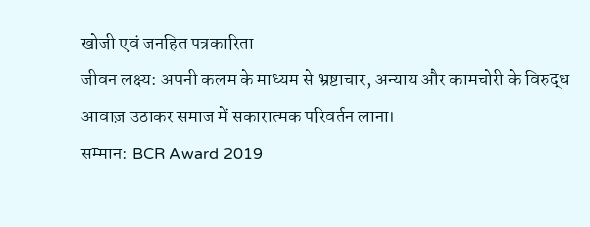खोजी एवं जनहित पत्रकारिता
जीवन लक्ष्य: अपनी कलम के माध्यम से भ्रष्टाचार, अन्याय और कामचोरी के विरुद्ध आवाज़ उठाकर समाज में सकारात्मक परिवर्तन लाना।
सम्मान: BCR Award 2019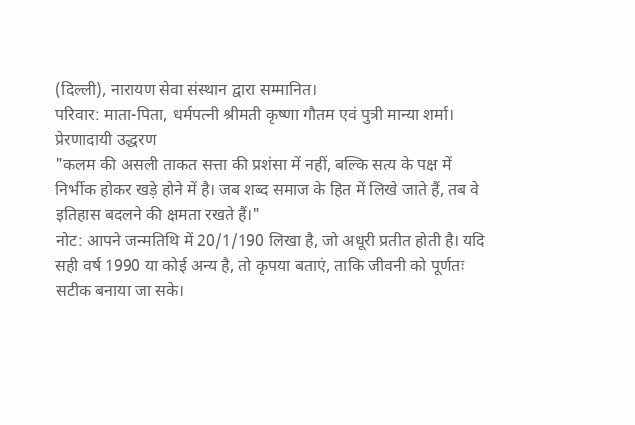(दिल्ली), नारायण सेवा संस्थान द्वारा सम्मानित।
परिवार: माता-पिता, धर्मपत्नी श्रीमती कृष्णा गौतम एवं पुत्री मान्या शर्मा।
प्रेरणादायी उद्धरण
"कलम की असली ताकत सत्ता की प्रशंसा में नहीं, बल्कि सत्य के पक्ष में निर्भीक होकर खड़े होने में है। जब शब्द समाज के हित में लिखे जाते हैं, तब वे इतिहास बदलने की क्षमता रखते हैं।"
नोट: आपने जन्मतिथि में 20/1/190 लिखा है, जो अधूरी प्रतीत होती है। यदि सही वर्ष 1990 या कोई अन्य है, तो कृपया बताएं, ताकि जीवनी को पूर्णतः सटीक बनाया जा सके।